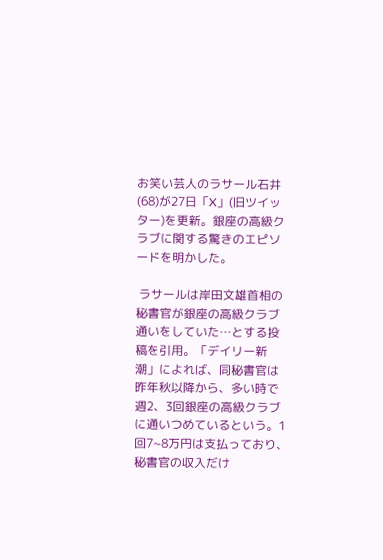お笑い芸人のラサール石井(68)が27日「X」(旧ツイッター)を更新。銀座の高級クラブに関する驚きのエピソードを明かした。

 ラサールは岸田文雄首相の秘書官が銀座の高級クラブ通いをしていた…とする投稿を引用。「デイリー新潮」によれば、同秘書官は昨年秋以降から、多い時で週2、3回銀座の高級クラブに通いつめているという。1回7~8万円は支払っており、秘書官の収入だけ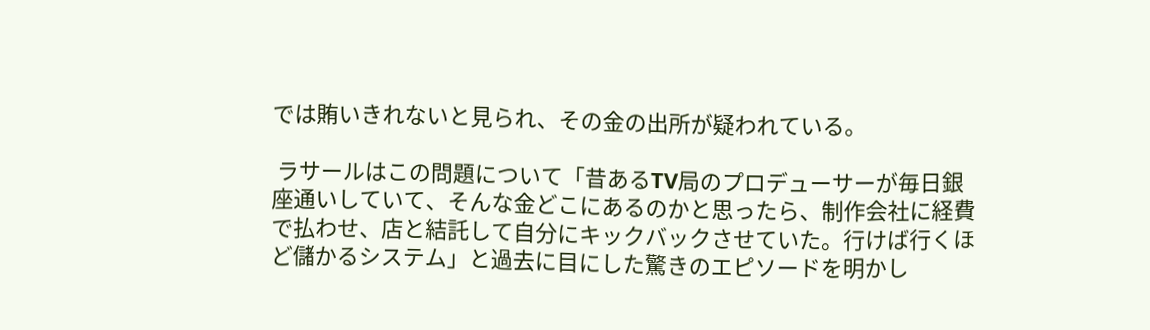では賄いきれないと見られ、その金の出所が疑われている。

 ラサールはこの問題について「昔あるTV局のプロデューサーが毎日銀座通いしていて、そんな金どこにあるのかと思ったら、制作会社に経費で払わせ、店と結託して自分にキックバックさせていた。行けば行くほど儲かるシステム」と過去に目にした驚きのエピソードを明かし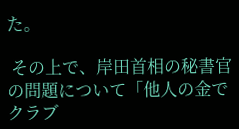た。

 その上で、岸田首相の秘書官の問題について「他人の金でクラブ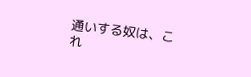通いする奴は、これ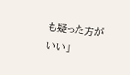も疑った方がいい」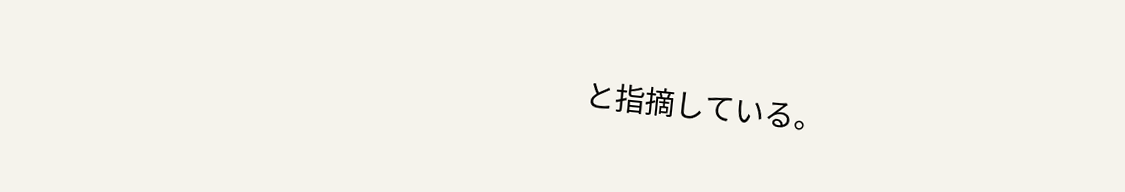と指摘している。